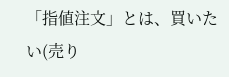「指値注文」とは、買いたい(売り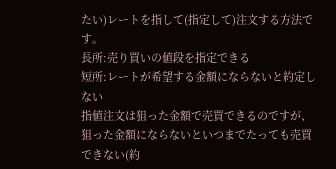たい)レートを指して(指定して)注文する方法です。
長所:売り買いの値段を指定できる
短所:レートが希望する金額にならないと約定しない
指値注文は狙った金額で売買できるのですが、狙った金額にならないといつまでたっても売買できない(約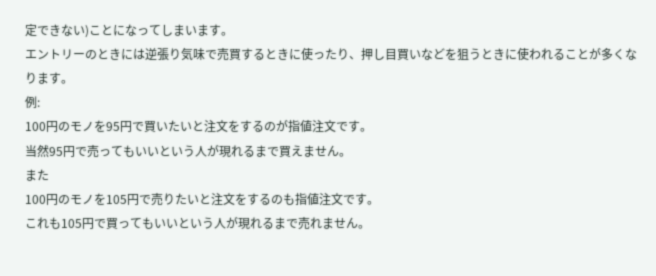定できない)ことになってしまいます。
エントリーのときには逆張り気味で売買するときに使ったり、押し目買いなどを狙うときに使われることが多くなります。
例:
100円のモノを95円で買いたいと注文をするのが指値注文です。
当然95円で売ってもいいという人が現れるまで買えません。
また
100円のモノを105円で売りたいと注文をするのも指値注文です。
これも105円で買ってもいいという人が現れるまで売れません。